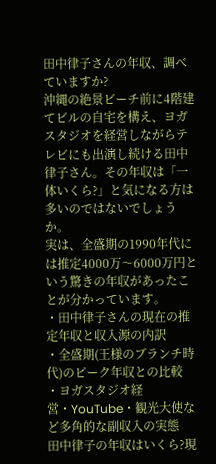田中律子さんの年収、調べていますか?
沖縄の絶景ビーチ前に4階建てビルの自宅を構え、ヨガスタジオを経営しながらテレビにも出演し続ける田中律子さん。その年収は「一体いくら?」と気になる方は多いのではないでしょうか。
実は、全盛期の1990年代には推定4000万〜6000万円という驚きの年収があったことが分かっています。
・田中律子さんの現在の推定年収と収入源の内訳
・全盛期(王様のブランチ時代)のピーク年収との比較
・ヨガスタジオ経営・YouTube・観光大使など多角的な副収入の実態
田中律子の年収はいくら?現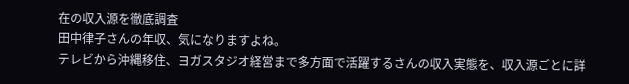在の収入源を徹底調査
田中律子さんの年収、気になりますよね。
テレビから沖縄移住、ヨガスタジオ経営まで多方面で活躍するさんの収入実態を、収入源ごとに詳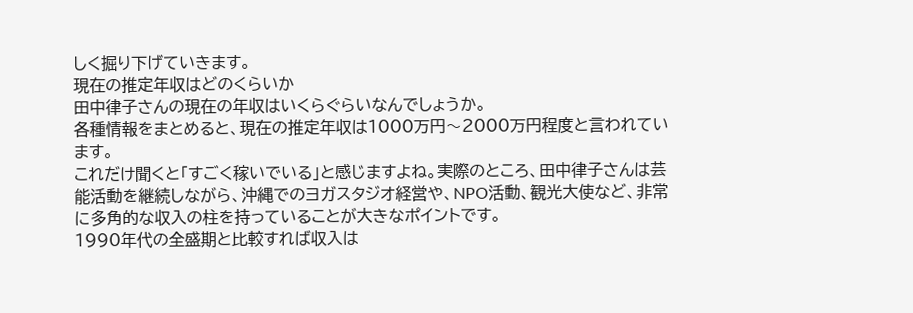しく掘り下げていきます。
現在の推定年収はどのくらいか
田中律子さんの現在の年収はいくらぐらいなんでしょうか。
各種情報をまとめると、現在の推定年収は1000万円〜2000万円程度と言われています。
これだけ聞くと「すごく稼いでいる」と感じますよね。実際のところ、田中律子さんは芸能活動を継続しながら、沖縄でのヨガスタジオ経営や、NPO活動、観光大使など、非常に多角的な収入の柱を持っていることが大きなポイントです。
1990年代の全盛期と比較すれば収入は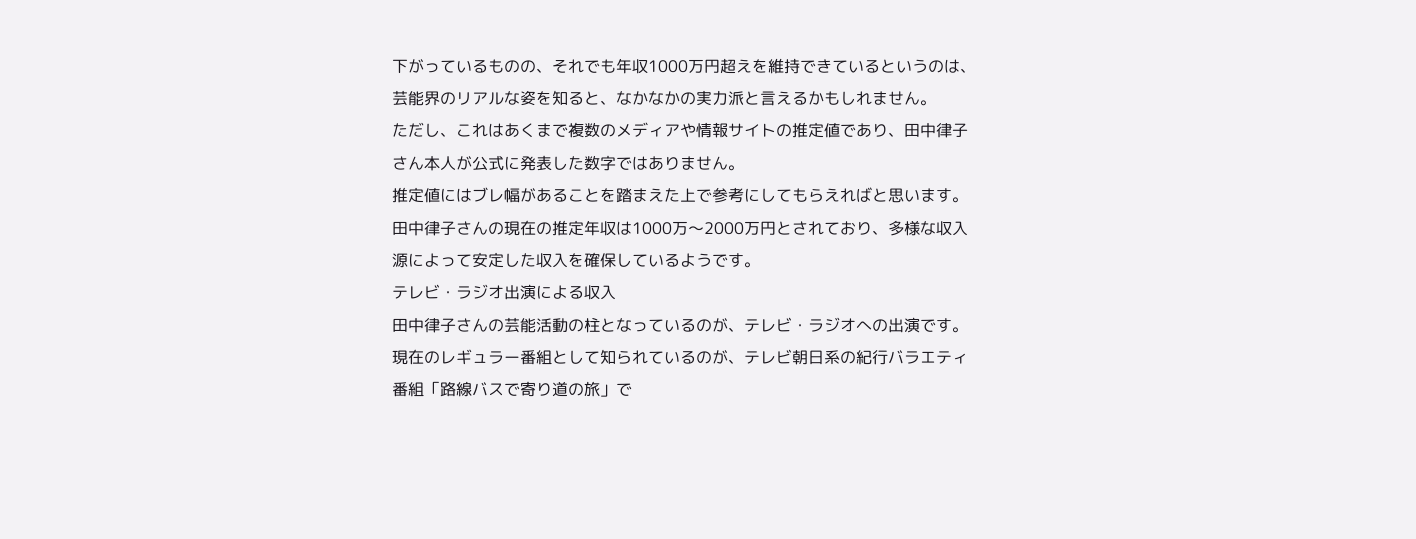下がっているものの、それでも年収1000万円超えを維持できているというのは、芸能界のリアルな姿を知ると、なかなかの実力派と言えるかもしれません。
ただし、これはあくまで複数のメディアや情報サイトの推定値であり、田中律子さん本人が公式に発表した数字ではありません。
推定値にはブレ幅があることを踏まえた上で参考にしてもらえればと思います。
田中律子さんの現在の推定年収は1000万〜2000万円とされており、多様な収入源によって安定した収入を確保しているようです。
テレビ・ラジオ出演による収入
田中律子さんの芸能活動の柱となっているのが、テレビ・ラジオへの出演です。
現在のレギュラー番組として知られているのが、テレビ朝日系の紀行バラエティ番組「路線バスで寄り道の旅」で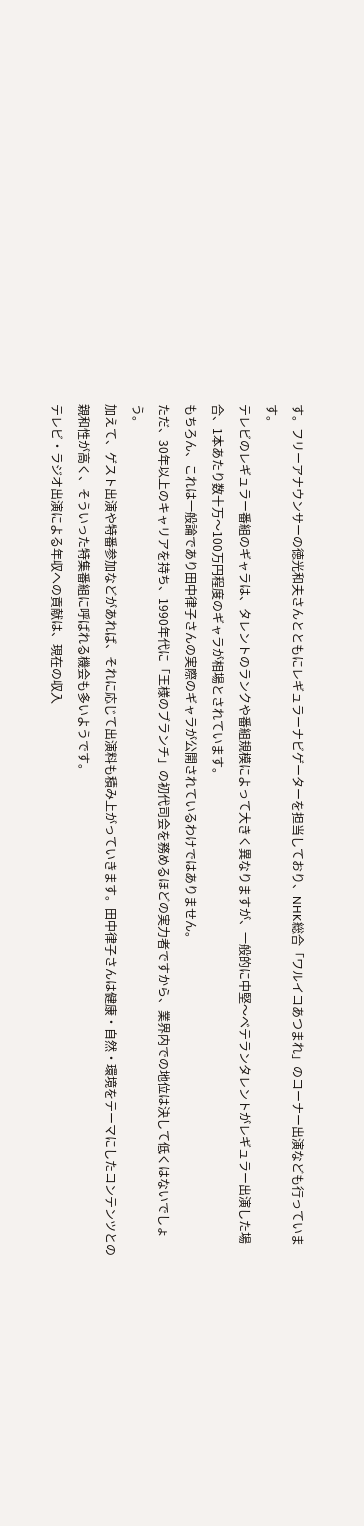す。フリーアナウンサーの徳光和夫さんとともにレギュラーナビゲーターを担当しており、NHK総合「ワルイコあつまれ」のコーナー出演なども行っています。
テレビのレギュラー番組のギャラは、タレントのランクや番組規模によって大きく異なりますが、一般的に中堅〜ベテランタレントがレギュラー出演した場合、1本あたり数十万〜100万円程度のギャラが相場とされています。
もちろん、これは一般論であり田中律子さんの実際のギャラが公開されているわけではありません。
ただ、30年以上のキャリアを持ち、1990年代に「王様のブランチ」の初代司会を務めるほどの実力者ですから、業界内での地位は決して低くはないでしょう。
加えて、ゲスト出演や特番参加などがあれば、それに応じて出演料も積み上がっていきます。田中律子さんは健康・自然・環境をテーマにしたコンテンツとの親和性が高く、そういった特集番組に呼ばれる機会も多いようです。
テレビ・ラジオ出演による年収への貢献は、現在の収入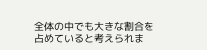全体の中でも大きな割合を占めていると考えられま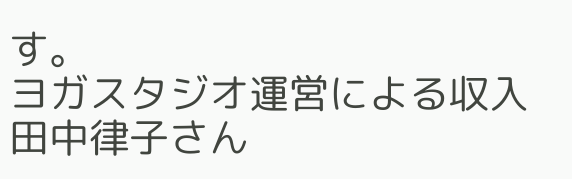す。
ヨガスタジオ運営による収入
田中律子さん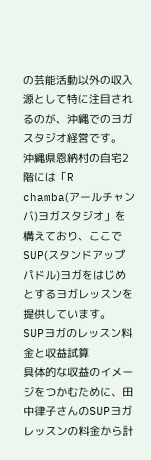の芸能活動以外の収入源として特に注目されるのが、沖縄でのヨガスタジオ経営です。
沖縄県恩納村の自宅2階には「R chamba(アールチャンバ)ヨガスタジオ」を構えており、ここでSUP(スタンドアップパドル)ヨガをはじめとするヨガレッスンを提供しています。
SUPヨガのレッスン料金と収益試算
具体的な収益のイメージをつかむために、田中律子さんのSUPヨガレッスンの料金から計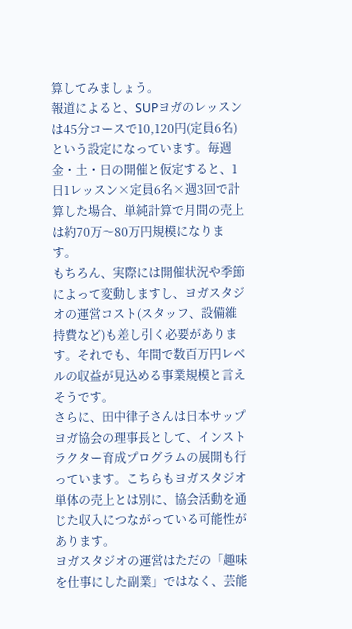算してみましょう。
報道によると、SUPヨガのレッスンは45分コースで10,120円(定員6名)という設定になっています。毎週金・土・日の開催と仮定すると、1日1レッスン×定員6名×週3回で計算した場合、単純計算で月間の売上は約70万〜80万円規模になります。
もちろん、実際には開催状況や季節によって変動しますし、ヨガスタジオの運営コスト(スタッフ、設備維持費など)も差し引く必要があります。それでも、年間で数百万円レベルの収益が見込める事業規模と言えそうです。
さらに、田中律子さんは日本サップヨガ協会の理事長として、インストラクター育成プログラムの展開も行っています。こちらもヨガスタジオ単体の売上とは別に、協会活動を通じた収入につながっている可能性があります。
ヨガスタジオの運営はただの「趣味を仕事にした副業」ではなく、芸能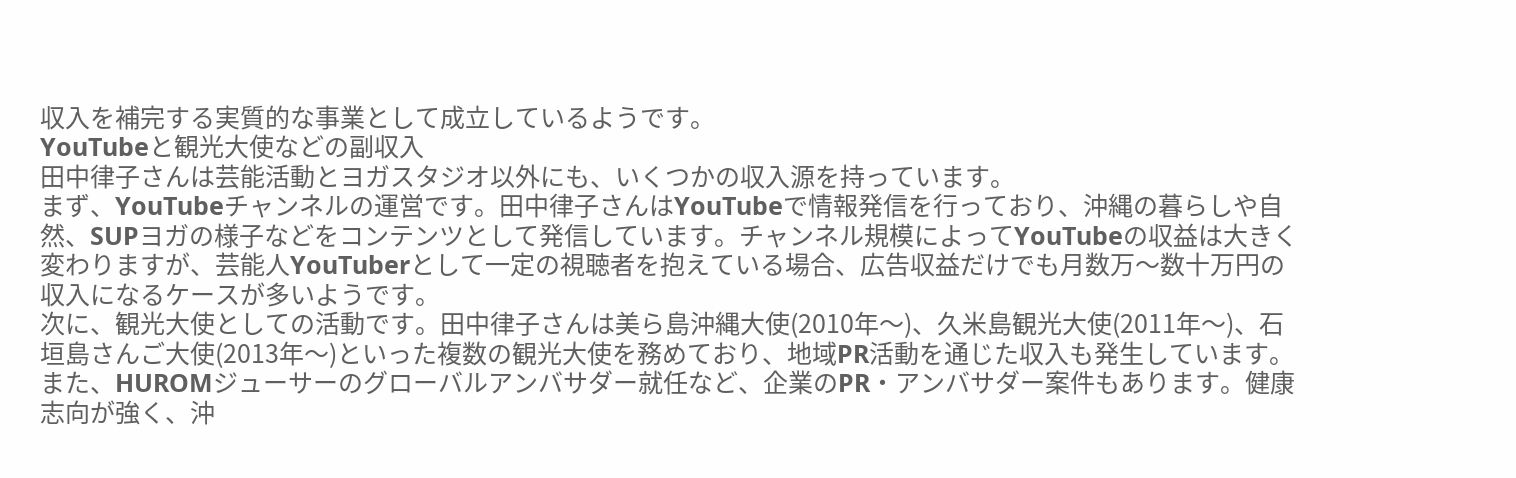収入を補完する実質的な事業として成立しているようです。
YouTubeと観光大使などの副収入
田中律子さんは芸能活動とヨガスタジオ以外にも、いくつかの収入源を持っています。
まず、YouTubeチャンネルの運営です。田中律子さんはYouTubeで情報発信を行っており、沖縄の暮らしや自然、SUPヨガの様子などをコンテンツとして発信しています。チャンネル規模によってYouTubeの収益は大きく変わりますが、芸能人YouTuberとして一定の視聴者を抱えている場合、広告収益だけでも月数万〜数十万円の収入になるケースが多いようです。
次に、観光大使としての活動です。田中律子さんは美ら島沖縄大使(2010年〜)、久米島観光大使(2011年〜)、石垣島さんご大使(2013年〜)といった複数の観光大使を務めており、地域PR活動を通じた収入も発生しています。
また、HUROMジューサーのグローバルアンバサダー就任など、企業のPR・アンバサダー案件もあります。健康志向が強く、沖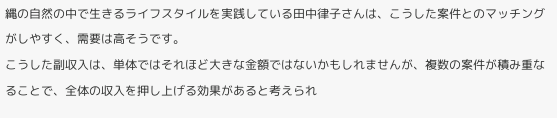縄の自然の中で生きるライフスタイルを実践している田中律子さんは、こうした案件とのマッチングがしやすく、需要は高そうです。
こうした副収入は、単体ではそれほど大きな金額ではないかもしれませんが、複数の案件が積み重なることで、全体の収入を押し上げる効果があると考えられ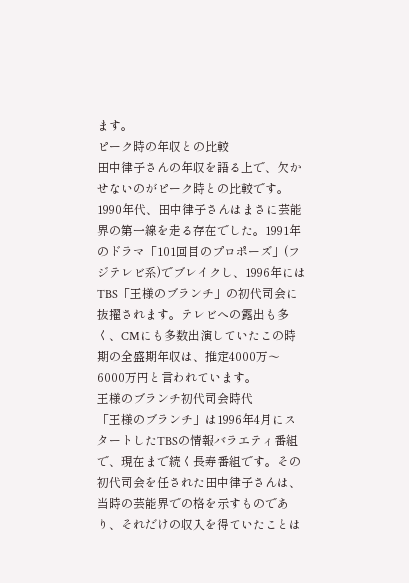ます。
ピーク時の年収との比較
田中律子さんの年収を語る上で、欠かせないのがピーク時との比較です。
1990年代、田中律子さんはまさに芸能界の第一線を走る存在でした。1991年のドラマ「101回目のプロポーズ」(フジテレビ系)でブレイクし、1996年にはTBS「王様のブランチ」の初代司会に抜擢されます。テレビへの露出も多く、CMにも多数出演していたこの時期の全盛期年収は、推定4000万〜6000万円と言われています。
王様のブランチ初代司会時代
「王様のブランチ」は1996年4月にスタートしたTBSの情報バラエティ番組で、現在まで続く長寿番組です。その初代司会を任された田中律子さんは、当時の芸能界での格を示すものであり、それだけの収入を得ていたことは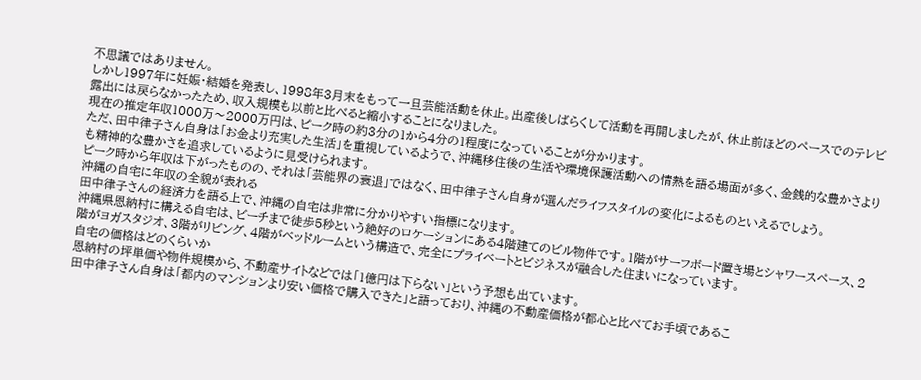不思議ではありません。
しかし1997年に妊娠・結婚を発表し、1998年3月末をもって一旦芸能活動を休止。出産後しばらくして活動を再開しましたが、休止前ほどのペースでのテレビ露出には戻らなかったため、収入規模も以前と比べると縮小することになりました。
現在の推定年収1000万〜2000万円は、ピーク時の約3分の1から4分の1程度になっていることが分かります。
ただ、田中律子さん自身は「お金より充実した生活」を重視しているようで、沖縄移住後の生活や環境保護活動への情熱を語る場面が多く、金銭的な豊かさよりも精神的な豊かさを追求しているように見受けられます。
ピーク時から年収は下がったものの、それは「芸能界の衰退」ではなく、田中律子さん自身が選んだライフスタイルの変化によるものといえるでしょう。
沖縄の自宅に年収の全貌が表れる
田中律子さんの経済力を語る上で、沖縄の自宅は非常に分かりやすい指標になります。
沖縄県恩納村に構える自宅は、ビーチまで徒歩5秒という絶好のロケーションにある4階建てのビル物件です。1階がサーフボード置き場とシャワースペース、2階がヨガスタジオ、3階がリビング、4階がベッドルームという構造で、完全にプライベートとビジネスが融合した住まいになっています。
自宅の価格はどのくらいか
恩納村の坪単価や物件規模から、不動産サイトなどでは「1億円は下らない」という予想も出ています。
田中律子さん自身は「都内のマンションより安い価格で購入できた」と語っており、沖縄の不動産価格が都心と比べてお手頃であるこ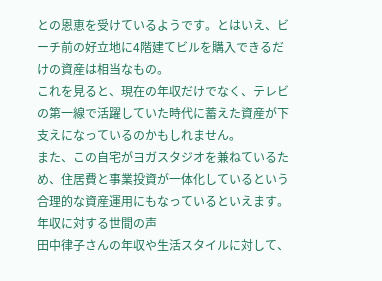との恩恵を受けているようです。とはいえ、ビーチ前の好立地に4階建てビルを購入できるだけの資産は相当なもの。
これを見ると、現在の年収だけでなく、テレビの第一線で活躍していた時代に蓄えた資産が下支えになっているのかもしれません。
また、この自宅がヨガスタジオを兼ねているため、住居費と事業投資が一体化しているという合理的な資産運用にもなっているといえます。
年収に対する世間の声
田中律子さんの年収や生活スタイルに対して、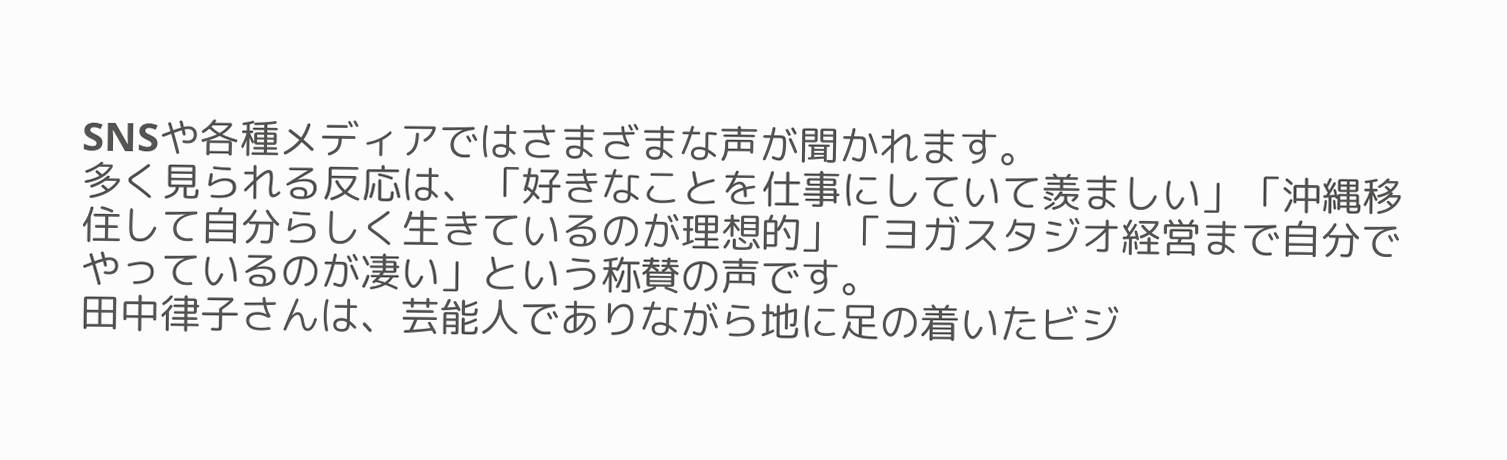SNSや各種メディアではさまざまな声が聞かれます。
多く見られる反応は、「好きなことを仕事にしていて羨ましい」「沖縄移住して自分らしく生きているのが理想的」「ヨガスタジオ経営まで自分でやっているのが凄い」という称賛の声です。
田中律子さんは、芸能人でありながら地に足の着いたビジ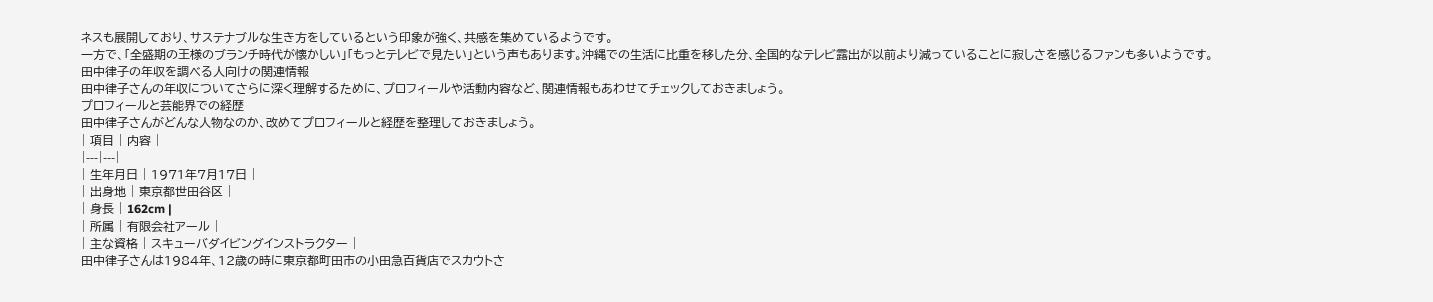ネスも展開しており、サステナブルな生き方をしているという印象が強く、共感を集めているようです。
一方で、「全盛期の王様のブランチ時代が懐かしい」「もっとテレビで見たい」という声もあります。沖縄での生活に比重を移した分、全国的なテレビ露出が以前より減っていることに寂しさを感じるファンも多いようです。
田中律子の年収を調べる人向けの関連情報
田中律子さんの年収についてさらに深く理解するために、プロフィールや活動内容など、関連情報もあわせてチェックしておきましょう。
プロフィールと芸能界での経歴
田中律子さんがどんな人物なのか、改めてプロフィールと経歴を整理しておきましょう。
| 項目 | 内容 |
|---|---|
| 生年月日 | 1971年7月17日 |
| 出身地 | 東京都世田谷区 |
| 身長 | 162cm |
| 所属 | 有限会社アール |
| 主な資格 | スキューバダイビングインストラクター |
田中律子さんは1984年、12歳の時に東京都町田市の小田急百貨店でスカウトさ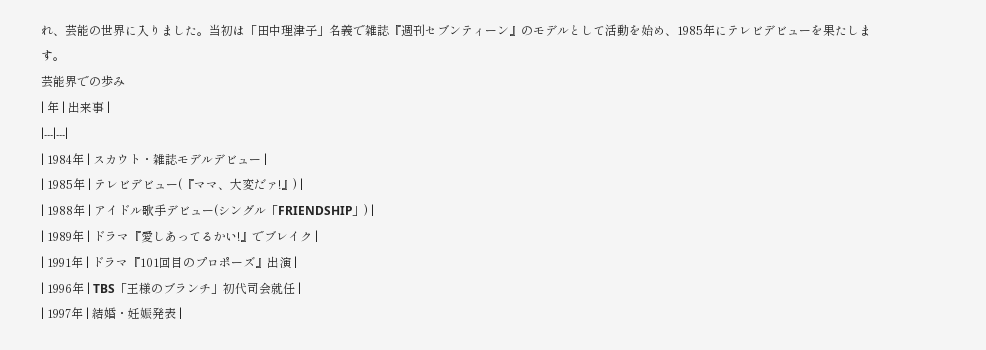れ、芸能の世界に入りました。当初は「田中理津子」名義で雑誌『週刊セブンティーン』のモデルとして活動を始め、1985年にテレビデビューを果たします。
芸能界での歩み
| 年 | 出来事 |
|---|---|
| 1984年 | スカウト・雑誌モデルデビュー |
| 1985年 | テレビデビュー(『ママ、大変だァ!』) |
| 1988年 | アイドル歌手デビュー(シングル「FRIENDSHIP」) |
| 1989年 | ドラマ『愛しあってるかい!』でブレイク |
| 1991年 | ドラマ『101回目のプロポーズ』出演 |
| 1996年 | TBS「王様のブランチ」初代司会就任 |
| 1997年 | 結婚・妊娠発表 |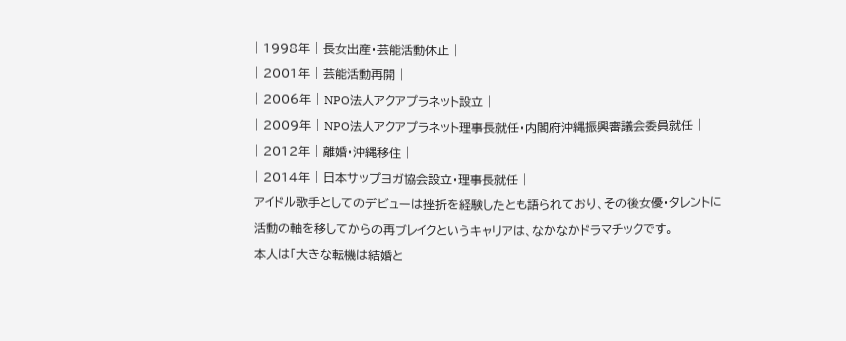| 1998年 | 長女出産・芸能活動休止 |
| 2001年 | 芸能活動再開 |
| 2006年 | NPO法人アクアプラネット設立 |
| 2009年 | NPO法人アクアプラネット理事長就任・内閣府沖縄振興審議会委員就任 |
| 2012年 | 離婚・沖縄移住 |
| 2014年 | 日本サップヨガ協会設立・理事長就任 |
アイドル歌手としてのデビューは挫折を経験したとも語られており、その後女優・タレントに活動の軸を移してからの再ブレイクというキャリアは、なかなかドラマチックです。
本人は「大きな転機は結婚と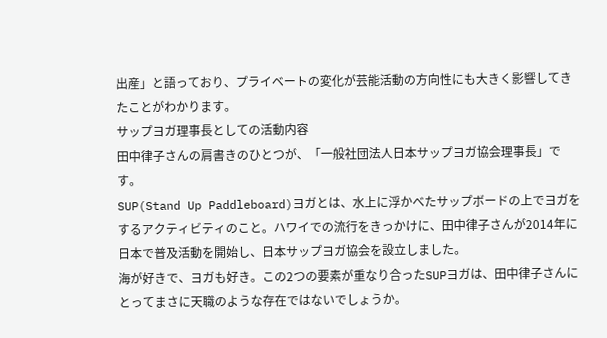出産」と語っており、プライベートの変化が芸能活動の方向性にも大きく影響してきたことがわかります。
サップヨガ理事長としての活動内容
田中律子さんの肩書きのひとつが、「一般社団法人日本サップヨガ協会理事長」です。
SUP(Stand Up Paddleboard)ヨガとは、水上に浮かべたサップボードの上でヨガをするアクティビティのこと。ハワイでの流行をきっかけに、田中律子さんが2014年に日本で普及活動を開始し、日本サップヨガ協会を設立しました。
海が好きで、ヨガも好き。この2つの要素が重なり合ったSUPヨガは、田中律子さんにとってまさに天職のような存在ではないでしょうか。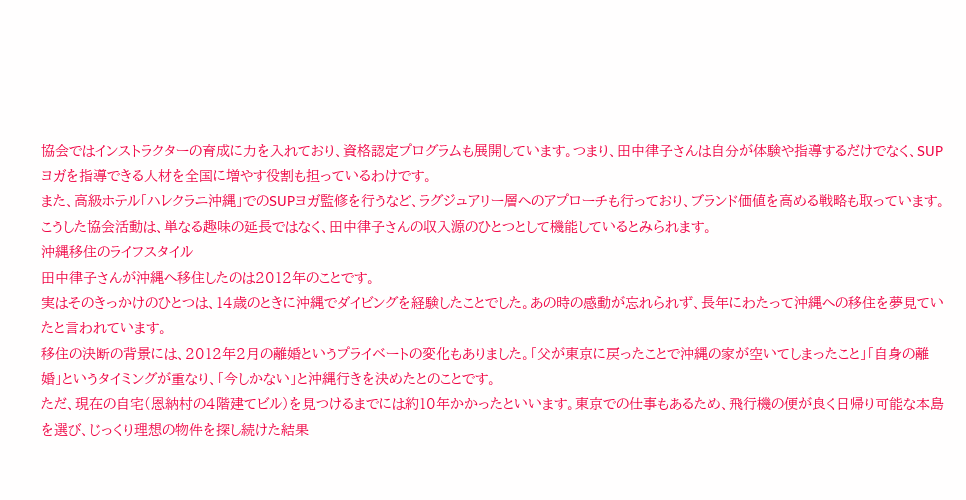協会ではインストラクターの育成に力を入れており、資格認定プログラムも展開しています。つまり、田中律子さんは自分が体験や指導するだけでなく、SUPヨガを指導できる人材を全国に増やす役割も担っているわけです。
また、高級ホテル「ハレクラニ沖縄」でのSUPヨガ監修を行うなど、ラグジュアリー層へのアプローチも行っており、ブランド価値を高める戦略も取っています。
こうした協会活動は、単なる趣味の延長ではなく、田中律子さんの収入源のひとつとして機能しているとみられます。
沖縄移住のライフスタイル
田中律子さんが沖縄へ移住したのは2012年のことです。
実はそのきっかけのひとつは、14歳のときに沖縄でダイビングを経験したことでした。あの時の感動が忘れられず、長年にわたって沖縄への移住を夢見ていたと言われています。
移住の決断の背景には、2012年2月の離婚というプライベートの変化もありました。「父が東京に戻ったことで沖縄の家が空いてしまったこと」「自身の離婚」というタイミングが重なり、「今しかない」と沖縄行きを決めたとのことです。
ただ、現在の自宅(恩納村の4階建てビル)を見つけるまでには約10年かかったといいます。東京での仕事もあるため、飛行機の便が良く日帰り可能な本島を選び、じっくり理想の物件を探し続けた結果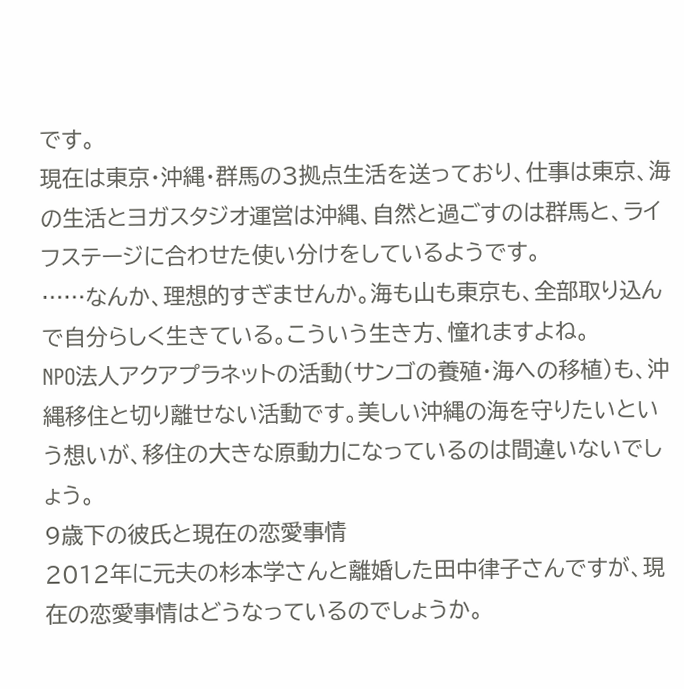です。
現在は東京・沖縄・群馬の3拠点生活を送っており、仕事は東京、海の生活とヨガスタジオ運営は沖縄、自然と過ごすのは群馬と、ライフステージに合わせた使い分けをしているようです。
……なんか、理想的すぎませんか。海も山も東京も、全部取り込んで自分らしく生きている。こういう生き方、憧れますよね。
NPO法人アクアプラネットの活動(サンゴの養殖・海への移植)も、沖縄移住と切り離せない活動です。美しい沖縄の海を守りたいという想いが、移住の大きな原動力になっているのは間違いないでしょう。
9歳下の彼氏と現在の恋愛事情
2012年に元夫の杉本学さんと離婚した田中律子さんですが、現在の恋愛事情はどうなっているのでしょうか。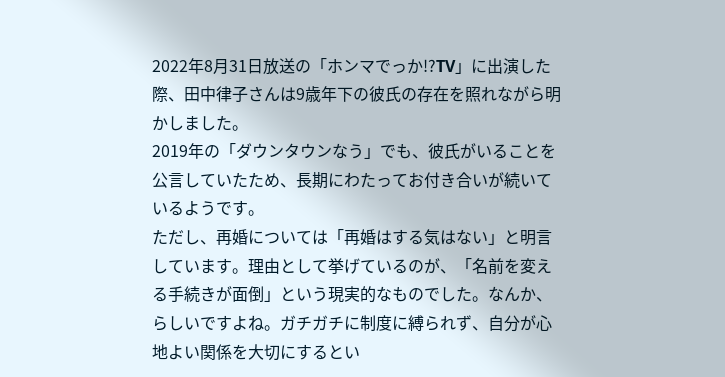2022年8月31日放送の「ホンマでっか!?TV」に出演した際、田中律子さんは9歳年下の彼氏の存在を照れながら明かしました。
2019年の「ダウンタウンなう」でも、彼氏がいることを公言していたため、長期にわたってお付き合いが続いているようです。
ただし、再婚については「再婚はする気はない」と明言しています。理由として挙げているのが、「名前を変える手続きが面倒」という現実的なものでした。なんか、らしいですよね。ガチガチに制度に縛られず、自分が心地よい関係を大切にするとい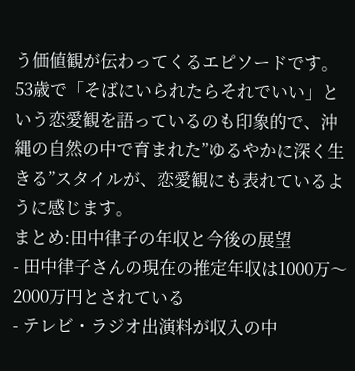う価値観が伝わってくるエピソードです。
53歳で「そばにいられたらそれでいい」という恋愛観を語っているのも印象的で、沖縄の自然の中で育まれた”ゆるやかに深く生きる”スタイルが、恋愛観にも表れているように感じます。
まとめ:田中律子の年収と今後の展望
- 田中律子さんの現在の推定年収は1000万〜2000万円とされている
- テレビ・ラジオ出演料が収入の中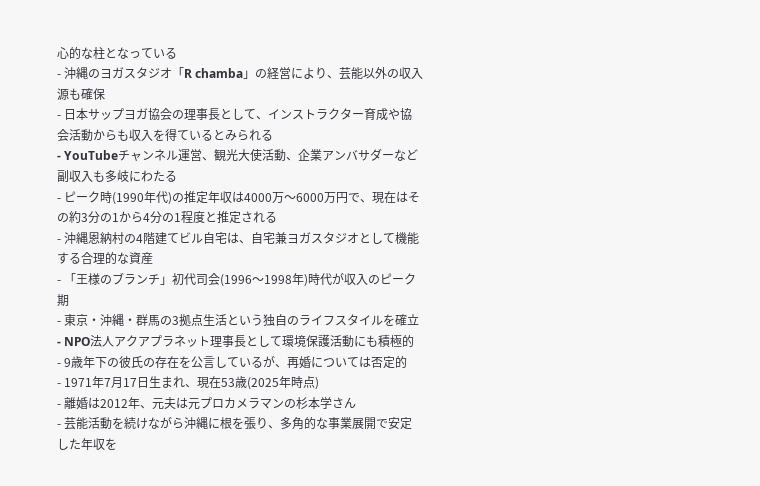心的な柱となっている
- 沖縄のヨガスタジオ「R chamba」の経営により、芸能以外の収入源も確保
- 日本サップヨガ協会の理事長として、インストラクター育成や協会活動からも収入を得ているとみられる
- YouTubeチャンネル運営、観光大使活動、企業アンバサダーなど副収入も多岐にわたる
- ピーク時(1990年代)の推定年収は4000万〜6000万円で、現在はその約3分の1から4分の1程度と推定される
- 沖縄恩納村の4階建てビル自宅は、自宅兼ヨガスタジオとして機能する合理的な資産
- 「王様のブランチ」初代司会(1996〜1998年)時代が収入のピーク期
- 東京・沖縄・群馬の3拠点生活という独自のライフスタイルを確立
- NPO法人アクアプラネット理事長として環境保護活動にも積極的
- 9歳年下の彼氏の存在を公言しているが、再婚については否定的
- 1971年7月17日生まれ、現在53歳(2025年時点)
- 離婚は2012年、元夫は元プロカメラマンの杉本学さん
- 芸能活動を続けながら沖縄に根を張り、多角的な事業展開で安定した年収を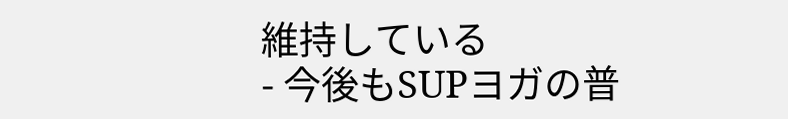維持している
- 今後もSUPヨガの普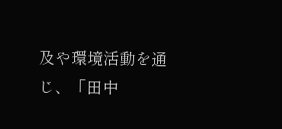及や環境活動を通じ、「田中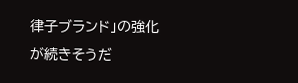律子ブランド」の強化が続きそうだ